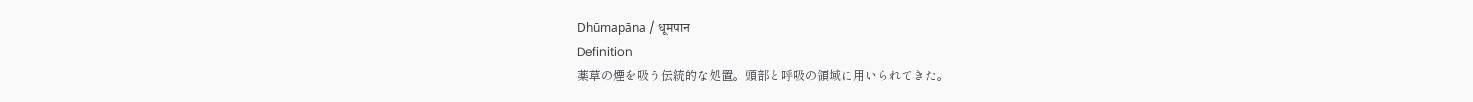Dhūmapāna / धूमपान
Definition
薬草の煙を吸う伝統的な処置。頭部と呼吸の領域に用いられてきた。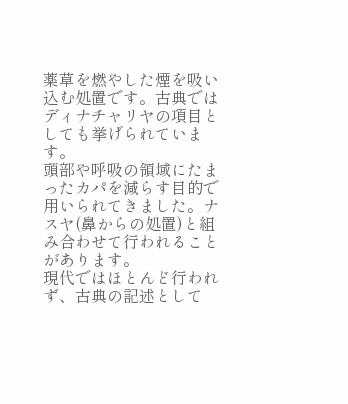薬草を燃やした煙を吸い込む処置です。古典ではディナチャリヤの項目としても挙げられています。
頭部や呼吸の領域にたまったカパを減らす目的で用いられてきました。ナスヤ(鼻からの処置)と組み合わせて行われることがあります。
現代ではほとんど行われず、古典の記述として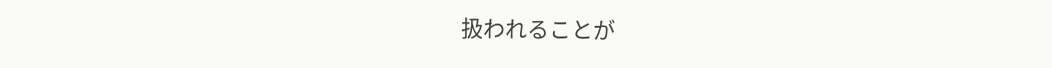扱われることが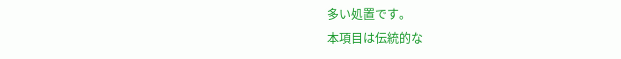多い処置です。
本項目は伝統的な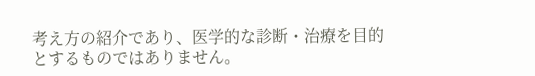考え方の紹介であり、医学的な診断・治療を目的とするものではありません。